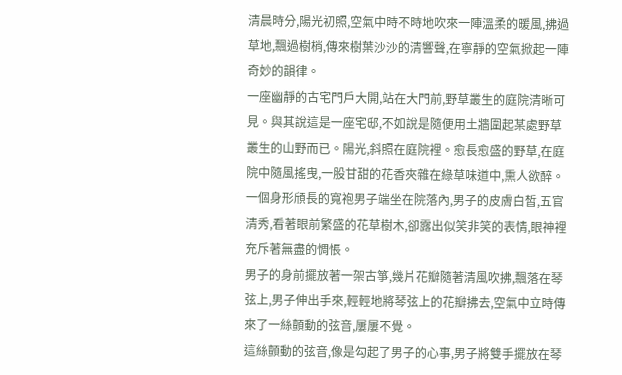清晨時分,陽光初照,空氣中時不時地吹來一陣溫柔的暖風,拂過草地,飄過樹梢,傳來樹葉沙沙的清響聲,在寧靜的空氣掀起一陣奇妙的韻律。
一座幽靜的古宅門戶大開,站在大門前,野草叢生的庭院清晰可見。與其說這是一座宅邸,不如說是隨便用土牆圍起某處野草叢生的山野而已。陽光,斜照在庭院裡。愈長愈盛的野草,在庭院中隨風搖曳,一股甘甜的花香夾雜在綠草味道中,熏人欲醉。
一個身形頎長的寬袍男子端坐在院落內,男子的皮膚白皙,五官清秀,看著眼前繁盛的花草樹木,卻露出似笑非笑的表情,眼神裡充斥著無盡的惆悵。
男子的身前擺放著一架古箏,幾片花瓣隨著清風吹拂,飄落在琴弦上,男子伸出手來,輕輕地將琴弦上的花瓣拂去,空氣中立時傳來了一絲顫動的弦音,屢屢不覺。
這絲顫動的弦音,像是勾起了男子的心事,男子將雙手擺放在琴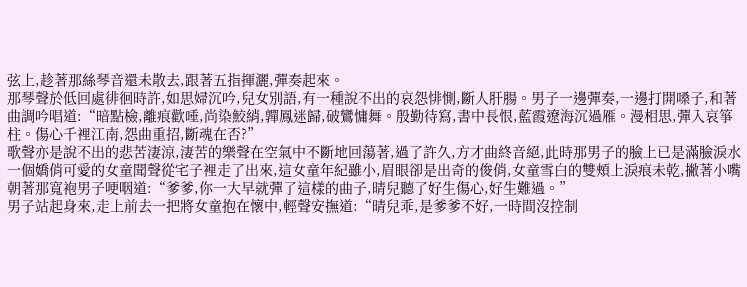弦上,趁著那絲琴音還未散去,跟著五指揮灑,彈奏起來。
那琴聲於低回處徘徊時許,如思婦沉吟,兒女別語,有一種說不出的哀怨悱惻,斷人肝腸。男子一邊彈奏,一邊打開嗓子,和著曲調吟唱道:“暗點檢,離痕歡唾,尚染鮫綃,嚲鳳迷歸,破鸞慵舞。殷勤待寫,書中長恨,藍霞遼海沉過雁。漫相思,彈入哀箏柱。傷心千裡江南,怨曲重招,斷魂在否?”
歌聲亦是說不出的悲苦淒涼,淒苦的樂聲在空氣中不斷地回蕩著,過了許久,方才曲終音絕,此時那男子的臉上已是滿臉淚水
一個嬌俏可愛的女童聞聲從宅子裡走了出來,這女童年紀雖小,眉眼卻是出奇的俊俏,女童雪白的雙頰上淚痕未乾,撇著小嘴朝著那寬袍男子哽咽道:“爹爹,你一大早就彈了這樣的曲子,晴兒聽了好生傷心,好生難過。”
男子站起身來,走上前去一把將女童抱在懷中,輕聲安撫道:“晴兒乖,是爹爹不好,一時間沒控制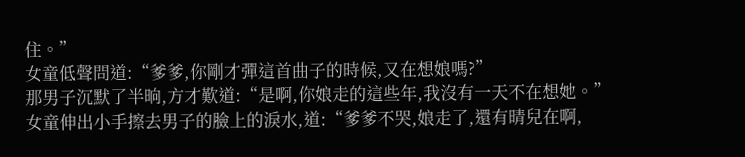住。”
女童低聲問道:“爹爹,你剛才彈這首曲子的時候,又在想娘嗎?”
那男子沉默了半晌,方才歎道:“是啊,你娘走的這些年,我沒有一天不在想她。”
女童伸出小手擦去男子的臉上的淚水,道:“爹爹不哭,娘走了,還有晴兒在啊,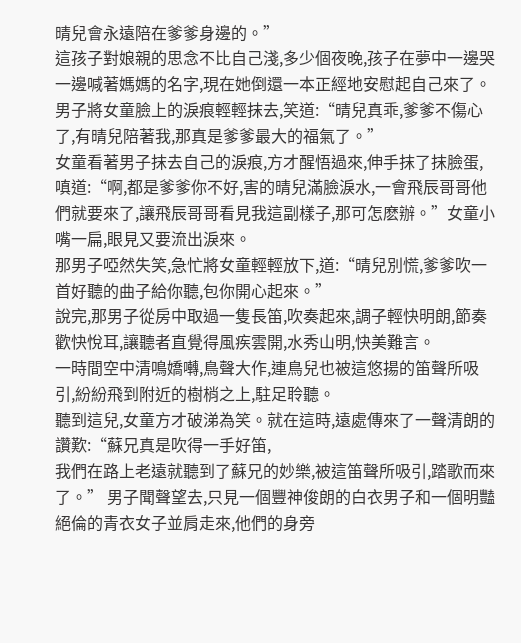晴兒會永遠陪在爹爹身邊的。”
這孩子對娘親的思念不比自己淺,多少個夜晚,孩子在夢中一邊哭一邊喊著媽媽的名字,現在她倒還一本正經地安慰起自己來了。男子將女童臉上的淚痕輕輕抹去,笑道:“晴兒真乖,爹爹不傷心了,有晴兒陪著我,那真是爹爹最大的福氣了。”
女童看著男子抹去自己的淚痕,方才醒悟過來,伸手抹了抹臉蛋,嗔道:“啊,都是爹爹你不好,害的晴兒滿臉淚水,一會飛辰哥哥他們就要來了,讓飛辰哥哥看見我這副樣子,那可怎麽辦。”女童小嘴一扁,眼見又要流出淚來。
那男子啞然失笑,急忙將女童輕輕放下,道:“晴兒別慌,爹爹吹一首好聽的曲子給你聽,包你開心起來。”
說完,那男子從房中取過一隻長笛,吹奏起來,調子輕快明朗,節奏歡快悅耳,讓聽者直覺得風疾雲開,水秀山明,快美難言。
一時間空中清鳴嬌囀,鳥聲大作,連鳥兒也被這悠揚的笛聲所吸引,紛紛飛到附近的樹梢之上,駐足聆聽。
聽到這兒,女童方才破涕為笑。就在這時,遠處傳來了一聲清朗的讚歎:“蘇兄真是吹得一手好笛,
我們在路上老遠就聽到了蘇兄的妙樂,被這笛聲所吸引,踏歌而來了。” 男子聞聲望去,只見一個豐神俊朗的白衣男子和一個明豔絕倫的青衣女子並肩走來,他們的身旁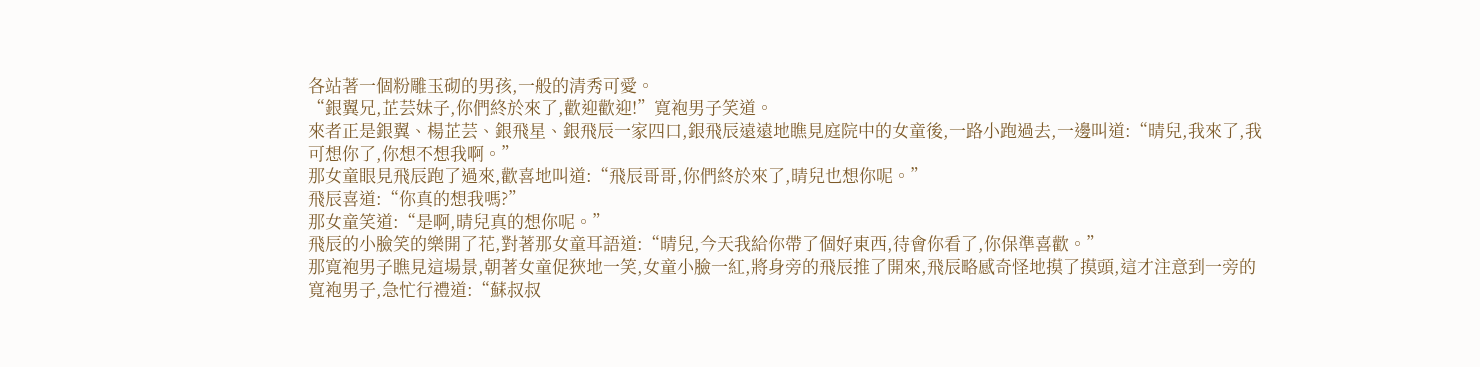各站著一個粉雕玉砌的男孩,一般的清秀可愛。
“銀翼兄,芷芸妹子,你們終於來了,歡迎歡迎!”寬袍男子笑道。
來者正是銀翼、楊芷芸、銀飛星、銀飛辰一家四口,銀飛辰遠遠地瞧見庭院中的女童後,一路小跑過去,一邊叫道:“晴兒,我來了,我可想你了,你想不想我啊。”
那女童眼見飛辰跑了過來,歡喜地叫道:“飛辰哥哥,你們終於來了,晴兒也想你呢。”
飛辰喜道:“你真的想我嗎?”
那女童笑道:“是啊,晴兒真的想你呢。”
飛辰的小臉笑的樂開了花,對著那女童耳語道:“晴兒,今天我給你帶了個好東西,待會你看了,你保準喜歡。”
那寬袍男子瞧見這場景,朝著女童促狹地一笑,女童小臉一紅,將身旁的飛辰推了開來,飛辰略感奇怪地摸了摸頭,這才注意到一旁的寬袍男子,急忙行禮道:“蘇叔叔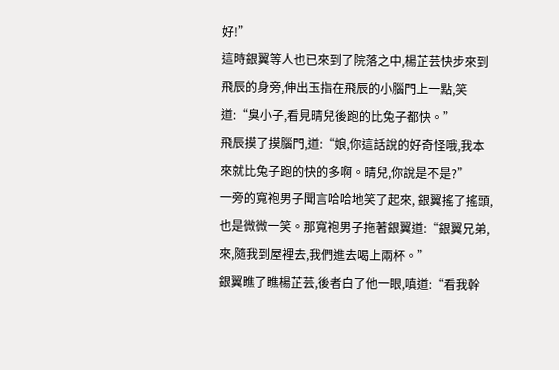好!”
這時銀翼等人也已來到了院落之中,楊芷芸快步來到飛辰的身旁,伸出玉指在飛辰的小腦門上一點,笑道:“臭小子,看見晴兒後跑的比兔子都快。”
飛辰摸了摸腦門,道:“娘,你這話說的好奇怪哦,我本來就比兔子跑的快的多啊。晴兒,你說是不是?”
一旁的寬袍男子聞言哈哈地笑了起來, 銀翼搖了搖頭,也是微微一笑。那寬袍男子拖著銀翼道:“銀翼兄弟,來,隨我到屋裡去,我們進去喝上兩杯。”
銀翼瞧了瞧楊芷芸,後者白了他一眼,嗔道:“看我幹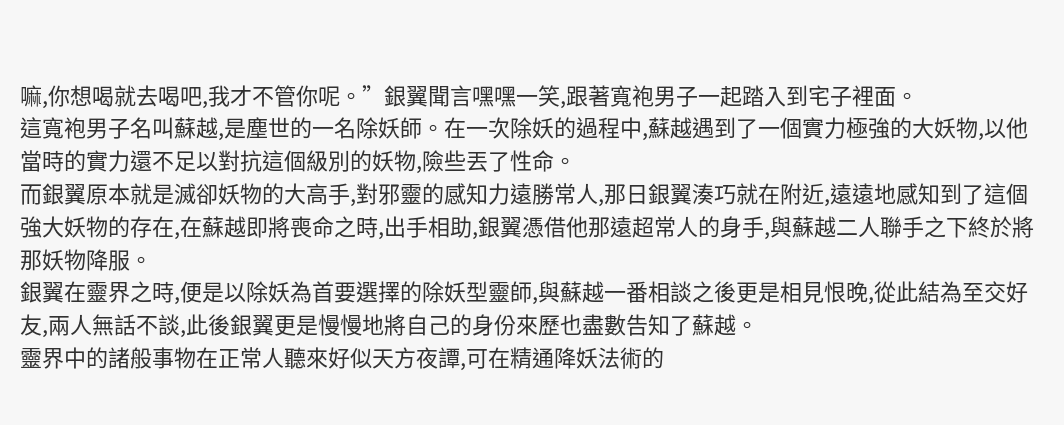嘛,你想喝就去喝吧,我才不管你呢。”銀翼聞言嘿嘿一笑,跟著寬袍男子一起踏入到宅子裡面。
這寬袍男子名叫蘇越,是塵世的一名除妖師。在一次除妖的過程中,蘇越遇到了一個實力極強的大妖物,以他當時的實力還不足以對抗這個級別的妖物,險些丟了性命。
而銀翼原本就是滅卻妖物的大高手,對邪靈的感知力遠勝常人,那日銀翼湊巧就在附近,遠遠地感知到了這個強大妖物的存在,在蘇越即將喪命之時,出手相助,銀翼憑借他那遠超常人的身手,與蘇越二人聯手之下終於將那妖物降服。
銀翼在靈界之時,便是以除妖為首要選擇的除妖型靈師,與蘇越一番相談之後更是相見恨晚,從此結為至交好友,兩人無話不談,此後銀翼更是慢慢地將自己的身份來歷也盡數告知了蘇越。
靈界中的諸般事物在正常人聽來好似天方夜譚,可在精通降妖法術的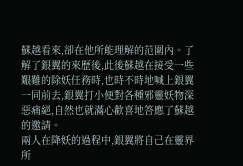蘇越看來,卻在他所能理解的范圍內。了解了銀翼的來歷後,此後蘇越在接受一些艱難的除妖任務時,也時不時地喊上銀翼一同前去,銀翼打小便對各種邪靈妖物深惡痛絕,自然也就滿心歡喜地答應了蘇越的邀請。
兩人在降妖的過程中,銀翼將自己在靈界所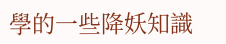學的一些降妖知識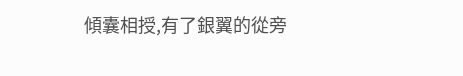傾囊相授,有了銀翼的從旁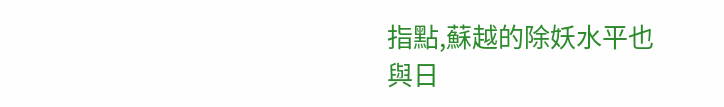指點,蘇越的除妖水平也與日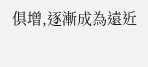俱增,逐漸成為遠近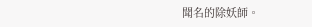聞名的除妖師。